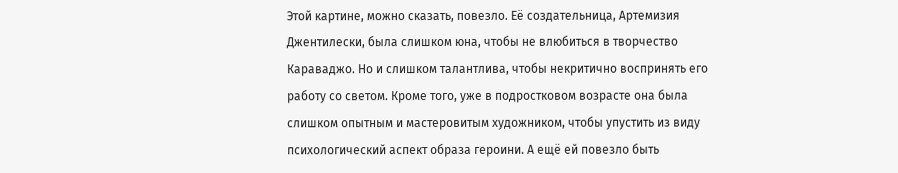Этой картине, можно сказать, повезло. Еë создательница, Артемизия Джентилески, была слишком юна, чтобы не влюбиться в творчество Караваджо. Но и слишком талантлива, чтобы некритично воспринять его работу со светом. Кроме того, уже в подростковом возрасте она была слишком опытным и мастеровитым художником, чтобы упустить из виду психологический аспект образа героини. А ещë ей повезло быть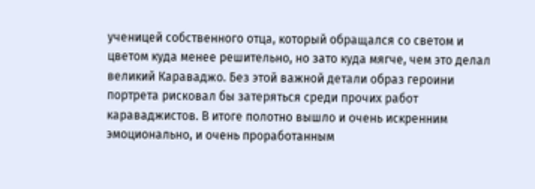ученицей собственного отца, который обращался со светом и цветом куда менее решительно, но зато куда мягче, чем это делал великий Караваджо. Без этой важной детали образ героини портрета рисковал бы затеряться среди прочих работ караваджистов. В итоге полотно вышло и очень искренним эмоционально, и очень проработанным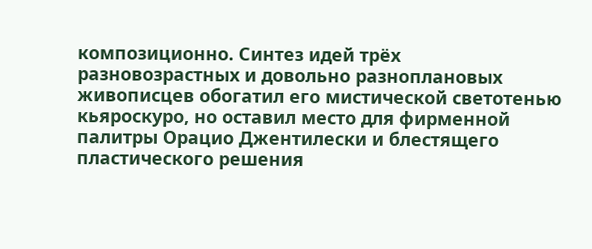композиционно. Синтез идей трëх разновозрастных и довольно разноплановых живописцев обогатил его мистической светотенью кьяроскуро, но оставил место для фирменной палитры Орацио Джентилески и блестящего пластического решения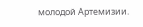молодой Артемизии.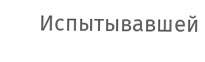Испытывавшей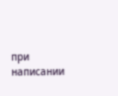при написании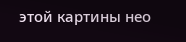этой картины нео